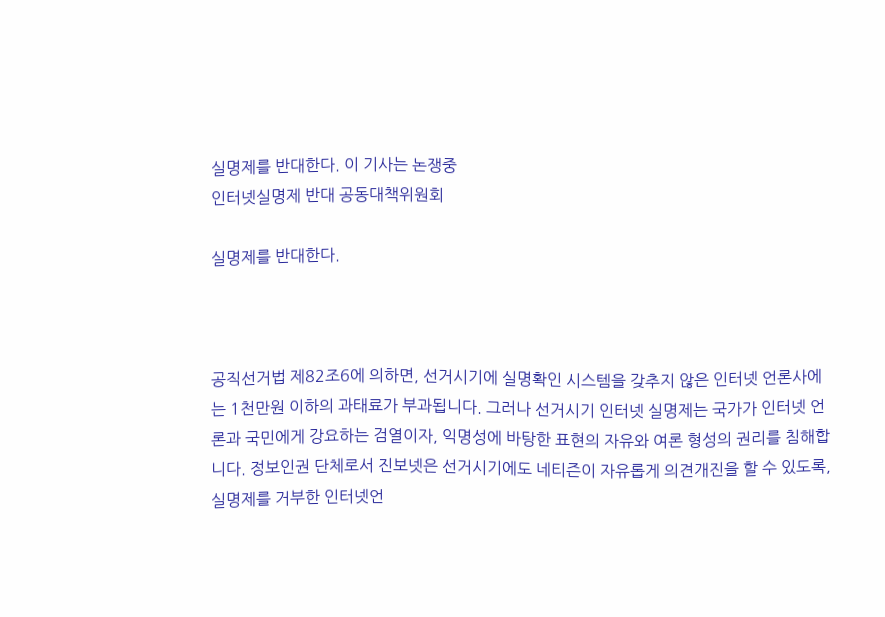실명제를 반대한다. 이 기사는 논쟁중
인터넷실명제 반대 공동대책위원회

실명제를 반대한다.



공직선거법 제82조6에 의하면, 선거시기에 실명확인 시스템을 갖추지 않은 인터넷 언론사에는 1천만원 이하의 과태료가 부과됩니다. 그러나 선거시기 인터넷 실명제는 국가가 인터넷 언론과 국민에게 강요하는 검열이자, 익명성에 바탕한 표현의 자유와 여론 형성의 권리를 침해합니다. 정보인권 단체로서 진보넷은 선거시기에도 네티즌이 자유롭게 의견개진을 할 수 있도록, 실명제를 거부한 인터넷언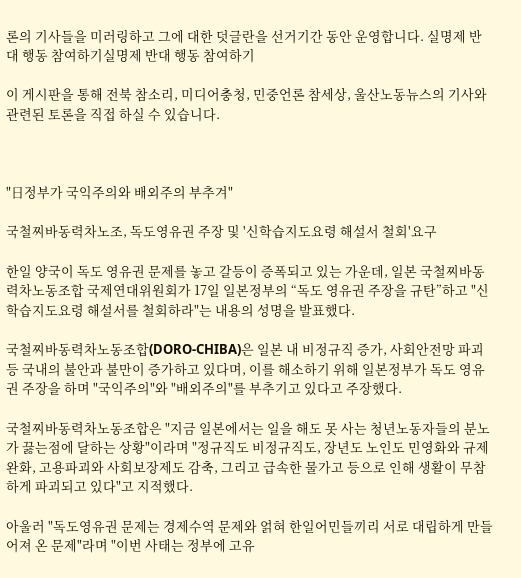론의 기사들을 미러링하고 그에 대한 덧글란을 선거기간 동안 운영합니다. 실명제 반대 행동 참여하기실명제 반대 행동 참여하기

이 게시판을 통해 전북 참소리, 미디어충청, 민중언론 참세상, 울산노동뉴스의 기사와 관련된 토론을 직접 하실 수 있습니다.



"日정부가 국익주의와 배외주의 부추겨"

국철찌바동력차노조, 독도영유권 주장 및 '신학습지도요령 해설서 철회'요구

한일 양국이 독도 영유권 문제를 놓고 갈등이 증폭되고 있는 가운데, 일본 국철찌바동력차노동조합 국제연대위원회가 17일 일본정부의 “독도 영유권 주장을 규탄”하고 "신학습지도요령 해설서를 철회하라"는 내용의 성명을 발표했다.

국철찌바동력차노동조합(DORO-CHIBA)은 일본 내 비정규직 증가, 사회안전망 파괴 등 국내의 불안과 불만이 증가하고 있다며, 이를 해소하기 위해 일본정부가 독도 영유권 주장을 하며 "국익주의"와 "배외주의"를 부추기고 있다고 주장했다.

국철찌바동력차노동조합은 "지금 일본에서는 일을 해도 못 사는 청년노동자들의 분노가 끓는점에 달하는 상황"이라며 "정규직도 비정규직도, 장년도 노인도 민영화와 규제완화, 고용파괴와 사회보장제도 감축, 그리고 급속한 물가고 등으로 인해 생활이 무참하게 파괴되고 있다"고 지적했다.

아울러 "독도영유권 문제는 경제수역 문제와 얽혀 한일어민들끼리 서로 대립하게 만들어져 온 문제"라며 "이번 사태는 정부에 고유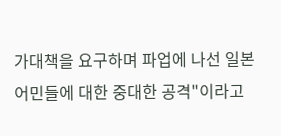가대책을 요구하며 파업에 나선 일본 어민들에 대한 중대한 공격"이라고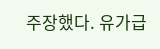주장했다. 유가급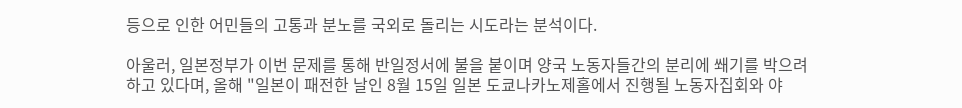등으로 인한 어민들의 고통과 분노를 국외로 돌리는 시도라는 분석이다.

아울러, 일본정부가 이번 문제를 통해 반일정서에 불을 붙이며 양국 노동자들간의 분리에 쐐기를 박으려 하고 있다며, 올해 "일본이 패전한 날인 8월 15일 일본 도쿄나카노제홀에서 진행될 노동자집회와 야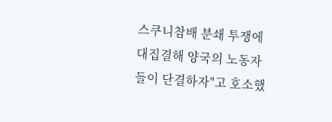스쿠니참배 분쇄 투쟁에 대집결해 양국의 노동자들이 단결하자"고 호소했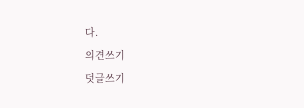다.
의견쓰기
덧글쓰기